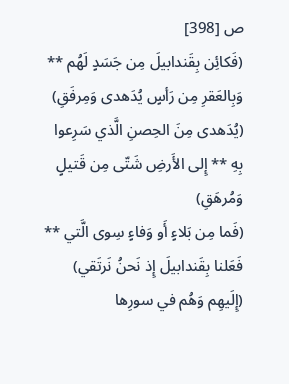ص [398]
(فَكائِن بِقَندابيلَ مِن جَسَدٍ لَهُم ** وَبِالعَقرِ مِن رَأسٍ يُدَهدى وَمِرفَقِ)
(يُدَهدى مِنَ الحِصنِ الَّذي سَرِعوا بِهِ ** إِلى الأَرضِ شَتّى مِن قَتيلٍ وَمُرهَقِ)
(فَما مِن بَلاءٍ أَو وَفاءٍ سِوى الَّتي ** فَعَلنا بِقَندابيلَ إِذ نَحنُ نَرتَقي)
(إِلَيهِم وَهُم في سورِها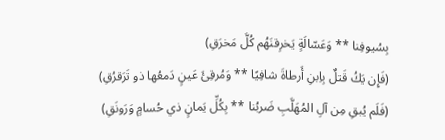بِسُيوفِنا ** وَعَسّالَةٍ يَخرِقنَهُم كُلَّ مَخرَقِ)
(فَإِن يَكُ قَتلٌ بِاِبنِ أَرطاةَ شافِيًا ** وَمُرقِئَ عَينٍ دَمعُها ذو تَرَقرُقِ)
(فَلَم يُبقِ مِن آلِ المُهَلَّبِ ضَربُنا ** بِكُلِّ يَمانٍ ذي حُسامٍ وَرَونَقِ)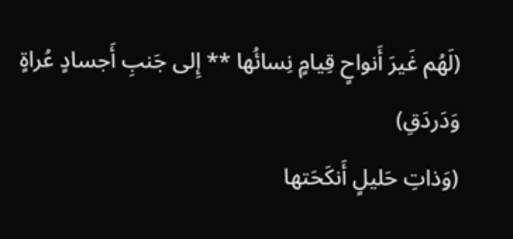(لَهُم غَيرَ أَنواحٍ قِيامٍ نِسائُها ** إِلى جَنبِ أَجسادٍ عُراةٍ وَدَردَقِ)
(وَذاتِ حَليلٍ أَنكَحَتها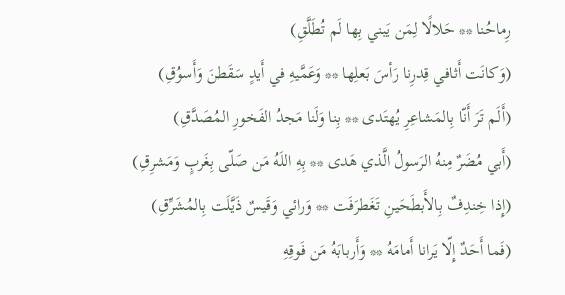رِماحُنا ** حَلالًا لِمَن يَبني بِها لَم تُطَلَّقِ)
(وَكانَت أَثافي قِدرِنا رَأسَ بَعلِها ** وَعَمَّيهِ في أَيدٍ سَقَطنَ وَأَسوُقِ)
(أَلَم تَرَ أَنّا بِالمَشاعِرِ يُهتَدى ** بِنا وَلَنا مَجدُ الفَخورِ المُصَدَّقِ)
(أَبي مُضَرٌ مِنهُ الرَسولُ الَّذي هَدى ** بِهِ اللَهُ مَن صَلّى بِغَربٍ وَمَشرِقِ)
(إِذا خِندِفٌ بِالأَبطَحَينِ تَغَطرَفَت ** وَرائي وَقَيسٌ ذَيَّلَت بِالمُشَرِّقِ)
(فَما أَحَدٌ إِلّا يَرانا أَمامَهُ ** وَأَربابَهُ مَن فَوقِهِ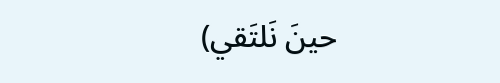حينَ نَلتَقي)